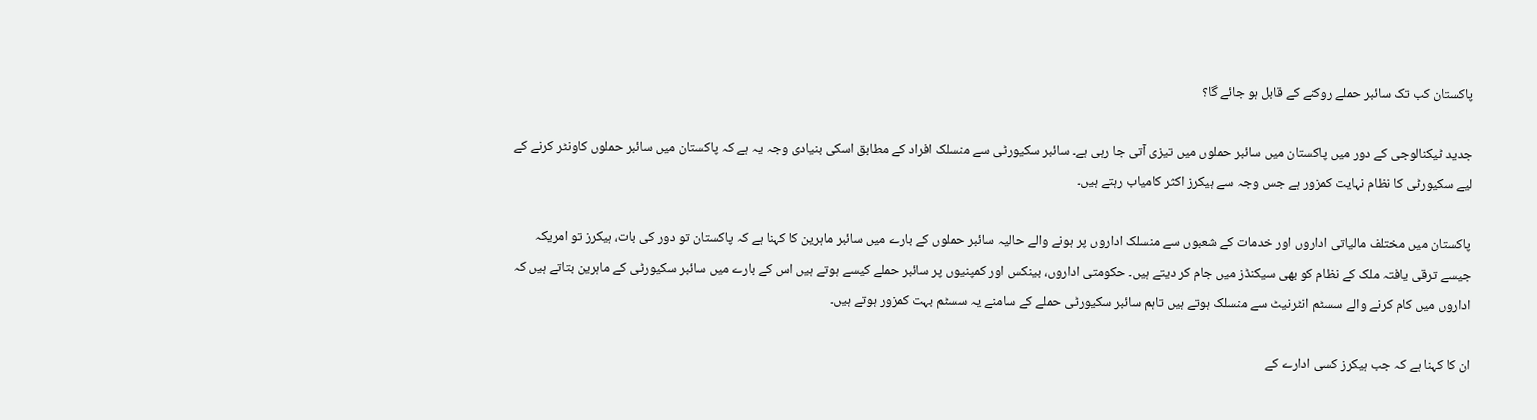پاکستان کب تک سائبر حملے روکنے کے قابل ہو جائے گا؟

جدید ٹیکنالوجی کے دور میں پاکستان میں سائبر حملوں میں تیزی آتی جا رہی ہے۔ سائبر سکیورٹی سے منسلک افراد کے مطابق اسکی بنیادی وجہ یہ ہے کہ پاکستان میں سائبر حملوں کاونٹر کرنے کے لیے سکیورٹی کا نظام نہایت کمزور ہے جس وجہ سے ہیکرز اکثر کامیاب رہتے ہیں۔

پاکستان میں مختلف مالیاتی اداروں اور خدمات کے شعبوں سے منسلک اداروں پر ہونے والے حالیہ سائبر حملوں کے بارے میں سائبر ماہرین کا کہنا ہے کہ پاکستان تو دور کی بات، ہیکرز تو امریکہ جیسے ترقی یافتہ ملک کے نظام کو بھی سیکنڈز میں جام کر دیتے ہیں۔ حکومتی اداروں، بینکس اور کمپنیوں پر سائبر حملے کیسے ہوتے ہیں اس کے بارے میں سائبر سکیورٹی کے ماہرین بتاتے ہیں کہ اداروں میں کام کرنے والے سسٹم انٹرنیٹ سے منسلک ہوتے ہیں تاہم سائبر سکیورٹی حملے کے سامنے یہ سسٹم بہت کمزور ہوتے ہیں۔

ان کا کہنا ہے کہ جب ہیکرز کسی ادارے کے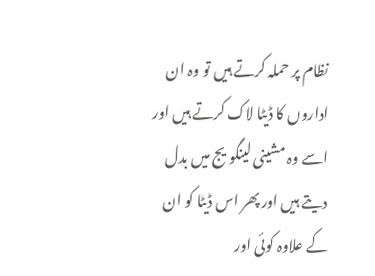نظام پر حملہ کرتے ہیں تو وہ ان اداروں کا ڈیٹا لاک کرتے ہیں اور اسے وہ مشینی لینگویج میں بدل دیتے ہیں اور پھر اس ڈیٹا کو ان کے علاوہ کوئی اور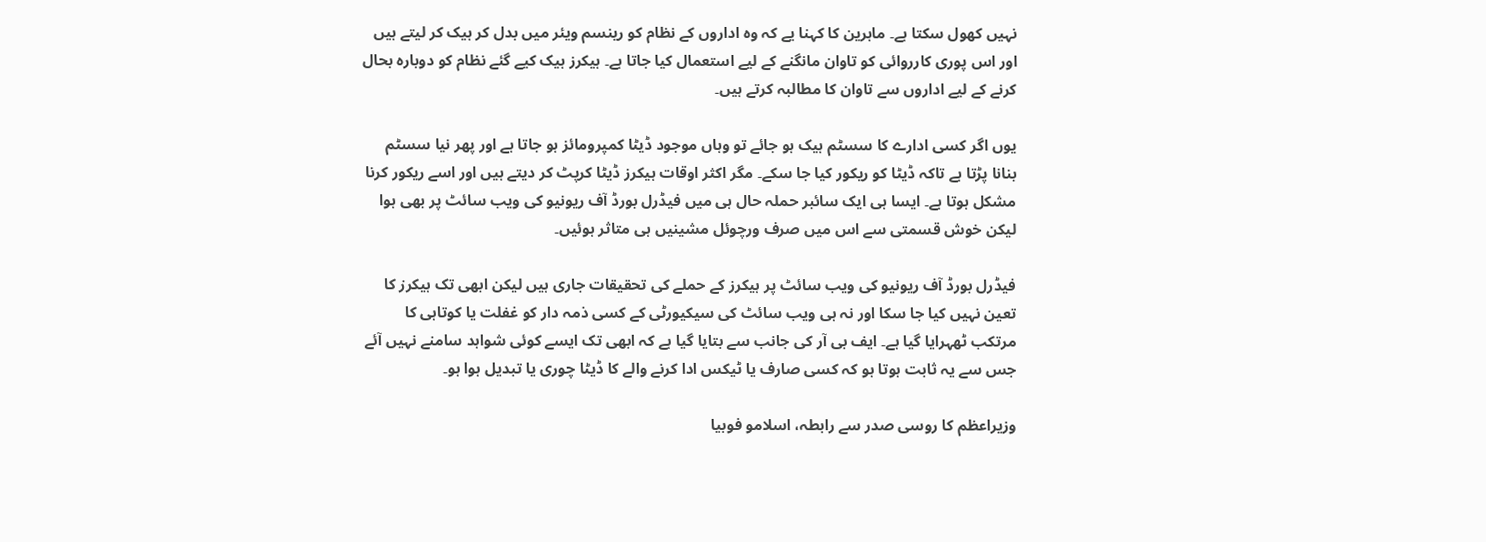نہیں کھول سکتا ہے۔ ماہرین کا کہنا یے کہ وہ اداروں کے نظام کو رینسم ویئر میں بدل کر ہیک کر لیتے ہیں اور اس پوری کارروائی کو تاوان مانگنے کے لیے استعمال کیا جاتا ہے۔ ہیکرز ہیک کیے گئے نظام کو دوبارہ بحال کرنے کے لیے اداروں سے تاوان کا مطالبہ کرتے ہیں۔

یوں اگر کسی ادارے کا سسٹم ہیک ہو جائے تو وہاں موجود ڈیٹا کمپرومائز ہو جاتا ہے اور پھر نیا سسٹم بنانا پڑتا ہے تاکہ ڈیٹا کو ریکور کیا جا سکے۔ مگر اکثر اوقات ہیکرز ڈیٹا کرپٹ کر دیتے ہیں اور اسے ریکور کرنا مشکل ہوتا ہے۔ ایسا ہی ایک سائبر حملہ حال ہی میں فیڈرل بورڈ آف ریونیو کی ویب سائٹ پر بھی ہوا لیکن خوش قسمتی سے اس میں صرف ورچوئل مشینیں ہی متاثر ہوئیں۔

فیڈرل بورڈ آف ریونیو کی ویب سائٹ پر ہیکرز کے حملے کی تحقیقات جاری ہیں لیکن ابھی تک ہیکرز کا تعین نہیں کیا جا سکا اور نہ ہی ویب سائٹ کی سیکیورٹی کے کسی ذمہ دار کو غفلت یا کوتاہی کا مرتکب ٹھہرایا گیا ہے۔ ایف بی آر کی جانب سے بتایا گیا ہے کہ ابھی تک ایسے کوئی شواہد سامنے نہیں آئے جس سے یہ ثابت ہوتا ہو کہ کسی صارف یا ٹیکس ادا کرنے والے کا ڈیٹا چوری یا تبدیل ہوا ہو۔

وزیراعظم کا روسی صدر سے رابطہ، اسلامو فوبیا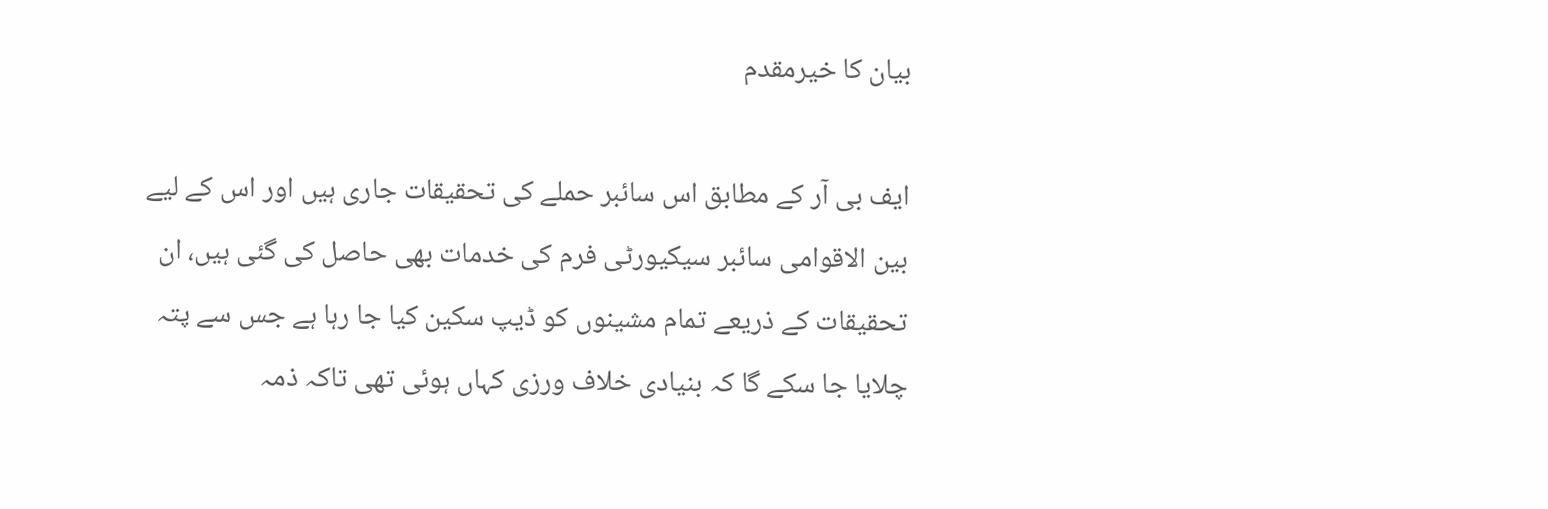بیان کا خیرمقدم

ایف بی آر کے مطابق اس سائبر حملے کی تحقیقات جاری ہیں اور اس کے لیے بین الاقوامی سائبر سیکیورٹی فرم کی خدمات بھی حاصل کی گئی ہیں، ان تحقیقات کے ذریعے تمام مشینوں کو ڈیپ سکین کیا جا رہا ہے جس سے پتہ چلایا جا سکے گا کہ بنیادی خلاف ورزی کہاں ہوئی تھی تاکہ ذمہ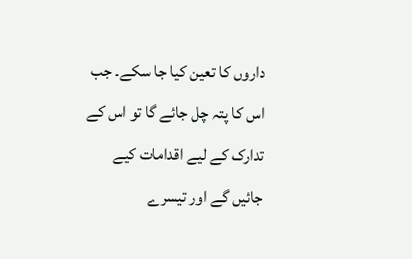داروں کا تعین کیا جا سکے۔ جب اس کا پتہ چل جائے گا تو اس کے تدارک کے لیے اقدامات کیے جائیں گے اور تیسرے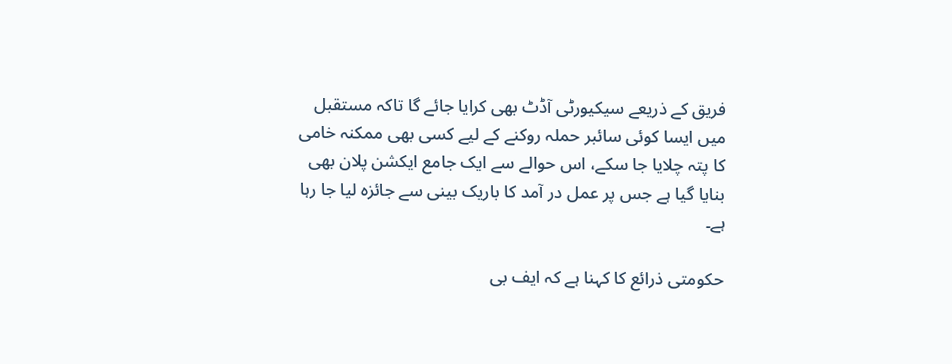فریق کے ذریعے سیکیورٹی آڈٹ بھی کرایا جائے گا تاکہ مستقبل میں ایسا کوئی سائبر حملہ روکنے کے لیے کسی بھی ممکنہ خامی کا پتہ چلایا جا سکے، اس حوالے سے ایک جامع ایکشن پلان بھی بنایا گیا ہے جس پر عمل در آمد کا باریک بینی سے جائزہ لیا جا رہا ہے۔

حکومتی ذرائع کا کہنا ہے کہ ایف بی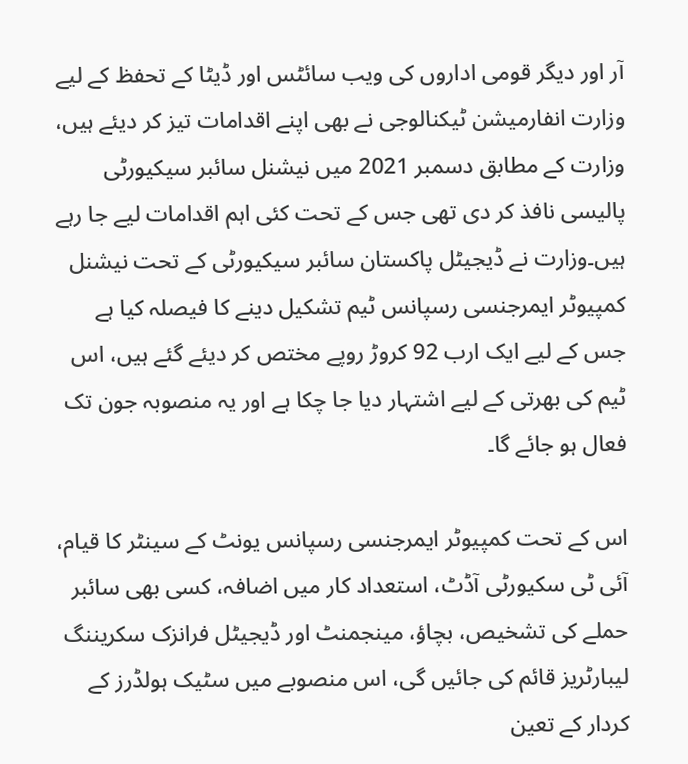آر اور دیگر قومی اداروں کی ویب سائٹس اور ڈیٹا کے تحفظ کے لیے وزارت انفارمیشن ٹیکنالوجی نے بھی اپنے اقدامات تیز کر دیئے ہیں، وزارت کے مطابق دسمبر 2021 میں نیشنل سائبر سیکیورٹی پالیسی نافذ کر دی تھی جس کے تحت کئی اہم اقدامات لیے جا رہے ہیں۔وزارت نے ڈیجیٹل پاکستان سائبر سیکیورٹی کے تحت نیشنل کمپیوٹر ایمرجنسی رسپانس ٹیم تشکیل دینے کا فیصلہ کیا ہے جس کے لیے ایک ارب 92 کروڑ روپے مختص کر دیئے گئے ہیں، اس ٹیم کی بھرتی کے لیے اشتہار دیا جا چکا ہے اور یہ منصوبہ جون تک فعال ہو جائے گا۔

اس کے تحت کمپیوٹر ایمرجنسی رسپانس یونٹ کے سینٹر کا قیام، آئی ٹی سکیورٹی آڈٹ، استعداد کار میں اضافہ، کسی بھی سائبر حملے کی تشخیص، بچاؤ، مینجمنٹ اور ڈیجیٹل فرانزک سکریننگ لیبارٹریز قائم کی جائیں گی، اس منصوبے میں سٹیک ہولڈرز کے کردار کے تعین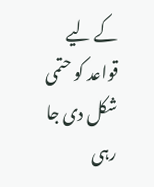کے لیے قواعد کو حتمی شکل دی جا رہی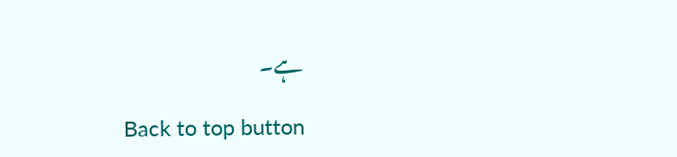ہے۔

Back to top button